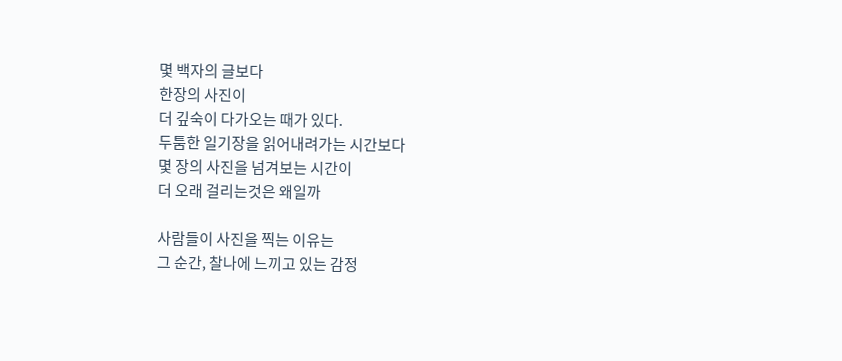몇 백자의 글보다
한장의 사진이
더 깊숙이 다가오는 때가 있다.
두툼한 일기장을 읽어내려가는 시간보다
몇 장의 사진을 넘겨보는 시간이
더 오래 걸리는것은 왜일까

사람들이 사진을 찍는 이유는
그 순간, 찰나에 느끼고 있는 감정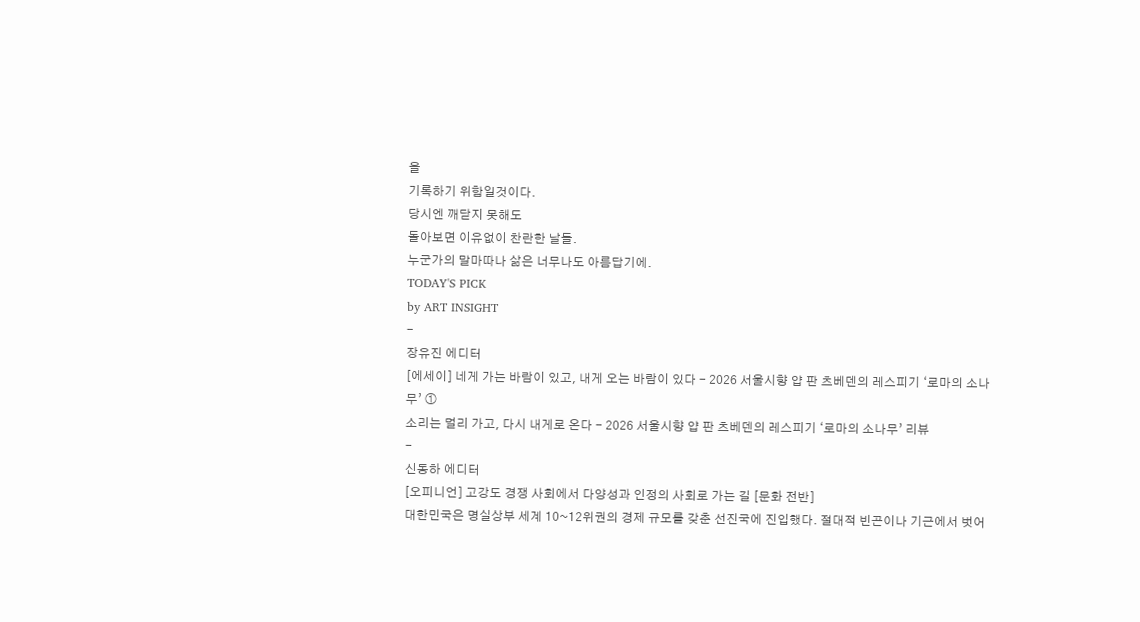을
기록하기 위함일것이다.
당시엔 깨닫지 못해도
돌아보면 이유없이 찬란한 날들.
누군가의 말마따나 삶은 너무나도 아름답기에.
TODAY'S PICK
by ART INSIGHT
-
장유진 에디터
[에세이] 네게 가는 바람이 있고, 내게 오는 바람이 있다 - 2026 서울시향 얍 판 츠베덴의 레스피기 ‘로마의 소나무’ ①
소리는 멀리 가고, 다시 내게로 온다 - 2026 서울시향 얍 판 츠베덴의 레스피기 ‘로마의 소나무’ 리뷰
-
신동하 에디터
[오피니언] 고강도 경쟁 사회에서 다양성과 인정의 사회로 가는 길 [문화 전반]
대한민국은 명실상부 세계 10~12위권의 경제 규모를 갖춘 선진국에 진입했다. 절대적 빈곤이나 기근에서 벗어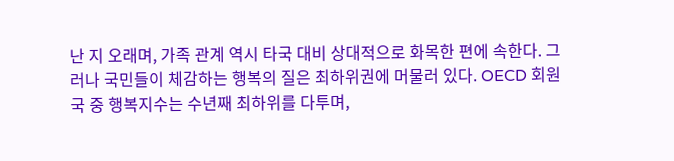난 지 오래며, 가족 관계 역시 타국 대비 상대적으로 화목한 편에 속한다. 그러나 국민들이 체감하는 행복의 질은 최하위권에 머물러 있다. OECD 회원국 중 행복지수는 수년째 최하위를 다투며,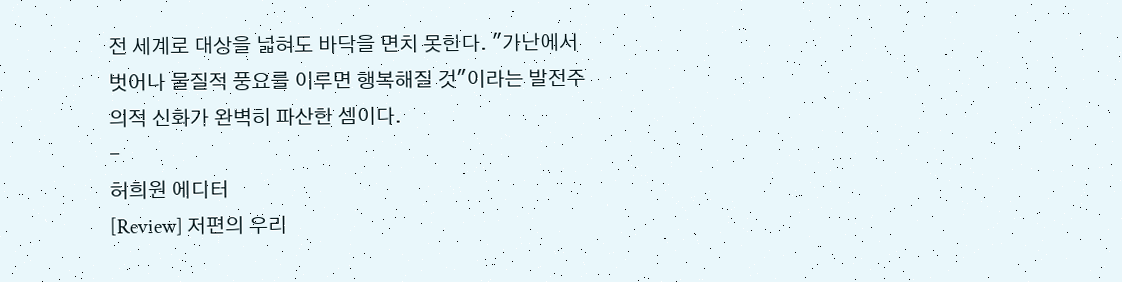전 세계로 대상을 넓혀도 바닥을 면치 못한다. "가난에서 벗어나 물질적 풍요를 이루면 행복해질 것"이라는 발전주의적 신화가 완벽히 파산한 셈이다.
-
허희원 에디터
[Review] 저편의 우리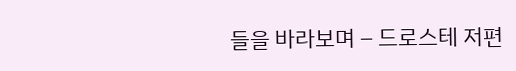들을 바라보며 – 드로스테 저편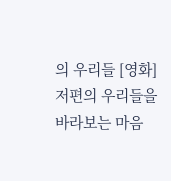의 우리들 [영화]
저편의 우리들을 바라보는 마음